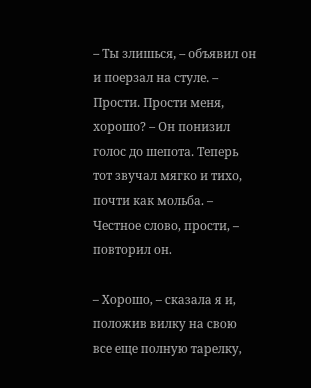– Ты злишься, – объявил он и поерзал на стуле. – Прости. Прости меня, хорошо? – Он понизил голос до шепота. Теперь тот звучал мягко и тихо, почти как мольба. – Честное слово, прости, – повторил он.

– Хорошо, – сказала я и, положив вилку на свою все еще полную тарелку,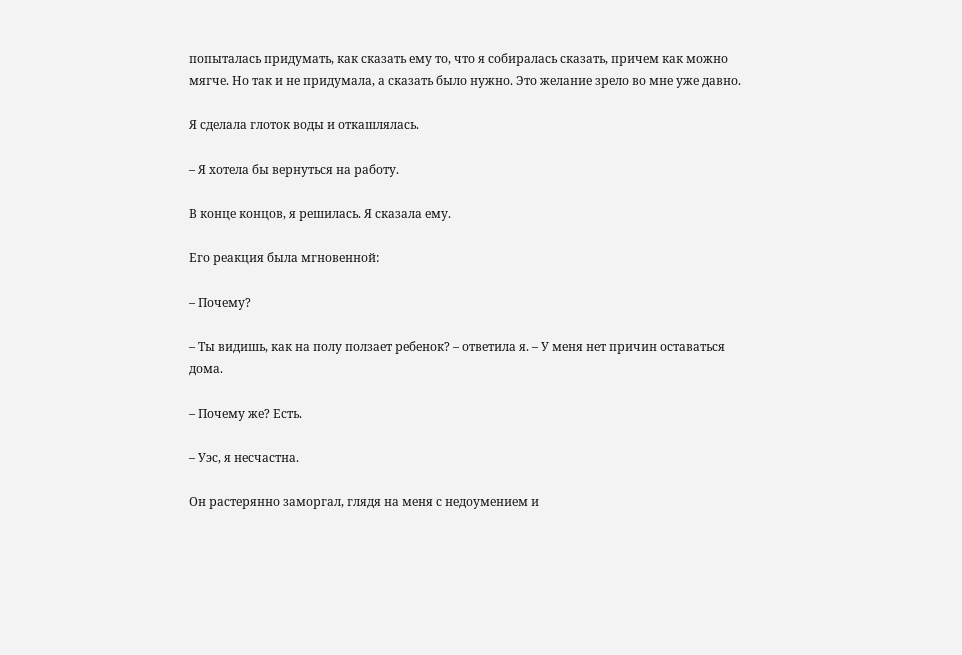попыталась придумать, как сказать ему то, что я собиралась сказать, причем как можно мягче. Но так и не придумала, а сказать было нужно. Это желание зрело во мне уже давно.

Я сделала глоток воды и откашлялась.

– Я хотела бы вернуться на работу.

В конце концов, я решилась. Я сказала ему.

Его реакция была мгновенной:

– Почему?

– Ты видишь, как на полу ползает ребенок? – ответила я. – У меня нет причин оставаться дома.

– Почему же? Есть.

– Уэс, я несчастна.

Он растерянно заморгал, глядя на меня с недоумением и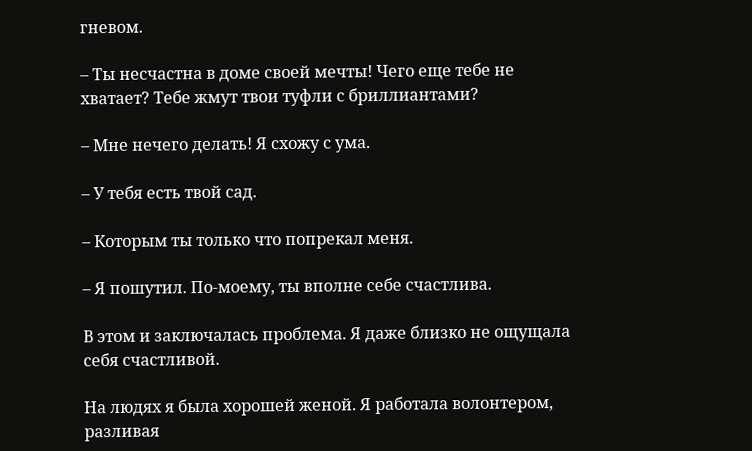гневом.

– Ты несчастна в доме своей мечты! Чего еще тебе не хватает? Тебе жмут твои туфли с бриллиантами?

– Мне нечего делать! Я схожу с ума.

– У тебя есть твой сад.

– Которым ты только что попрекал меня.

– Я пошутил. По-моему, ты вполне себе счастлива.

В этом и заключалась проблема. Я даже близко не ощущала себя счастливой.

На людях я была хорошей женой. Я работала волонтером, разливая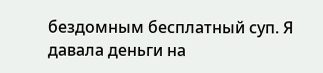бездомным бесплатный суп. Я давала деньги на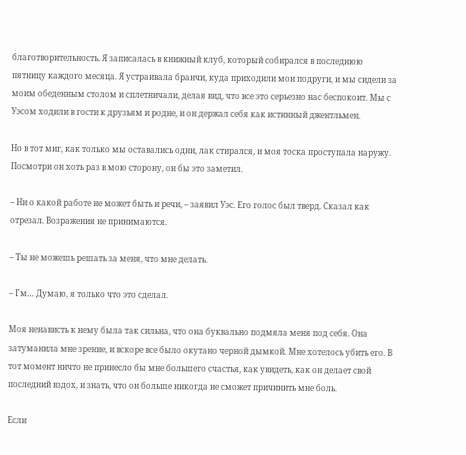благотворительность. Я записалась в книжный клуб, который собирался в последнюю пятницу каждого месяца. Я устраивала бранчи, куда приходили мои подруги, и мы сидели за моим обеденным столом и сплетничали, делая вид, что все это серьезно нас беспокоит. Мы с Уэсом ходили в гости к друзьям и родне, и он держал себя как истинный джентльмен.

Но в тот миг, как только мы оставались одни, лак стирался, и моя тоска проступала наружу. Посмотри он хоть раз в мою сторону, он бы это заметил.

– Ни о какой работе не может быть и речи, – заявил Уэс. Его голос был тверд. Сказал как отрезал. Возражения не принимаются.

– Ты не можешь решать за меня, что мне делать.

– Гм… Думаю, я только что это сделал.

Моя ненависть к нему была так сильна, что она буквально подмяла меня под себя. Она затуманила мне зрение, и вскоре все было окутано черной дымкой. Мне хотелось убить его. В тот момент ничто не принесло бы мне большего счастья, как увидеть, как он делает свой последний вздох, и знать, что он больше никогда не сможет причинить мне боль.

Если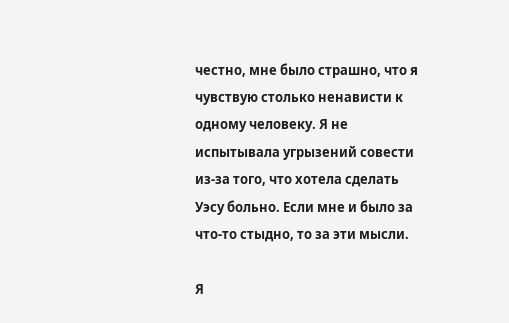честно, мне было страшно, что я чувствую столько ненависти к одному человеку. Я не испытывала угрызений совести из-за того, что хотела сделать Уэсу больно. Если мне и было за что-то стыдно, то за эти мысли.

Я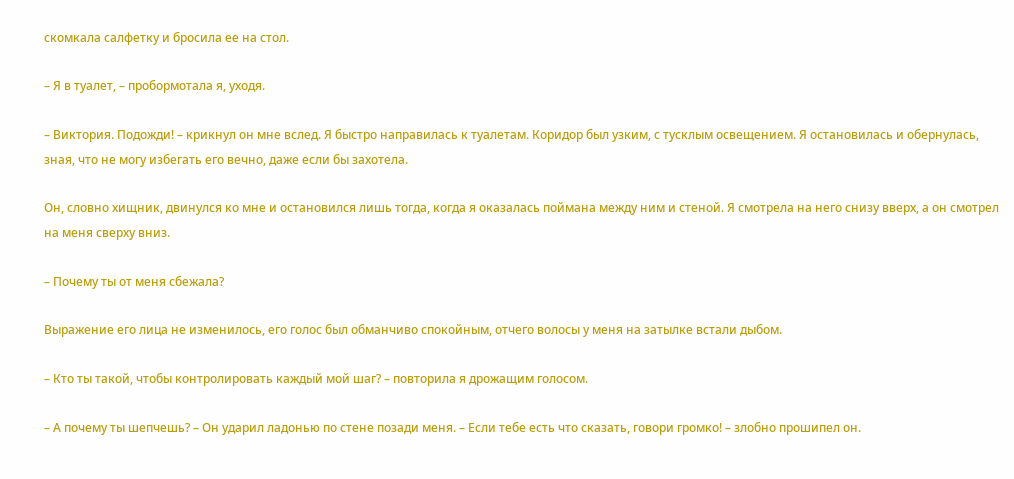скомкала салфетку и бросила ее на стол.

– Я в туалет, – пробормотала я, уходя.

– Виктория. Подожди! – крикнул он мне вслед. Я быстро направилась к туалетам. Коридор был узким, с тусклым освещением. Я остановилась и обернулась, зная, что не могу избегать его вечно, даже если бы захотела.

Он, словно хищник, двинулся ко мне и остановился лишь тогда, когда я оказалась поймана между ним и стеной. Я смотрела на него снизу вверх, а он смотрел на меня сверху вниз.

– Почему ты от меня сбежала?

Выражение его лица не изменилось, его голос был обманчиво спокойным, отчего волосы у меня на затылке встали дыбом.

– Кто ты такой, чтобы контролировать каждый мой шаг? – повторила я дрожащим голосом.

– А почему ты шепчешь? – Он ударил ладонью по стене позади меня. – Если тебе есть что сказать, говори громко! – злобно прошипел он.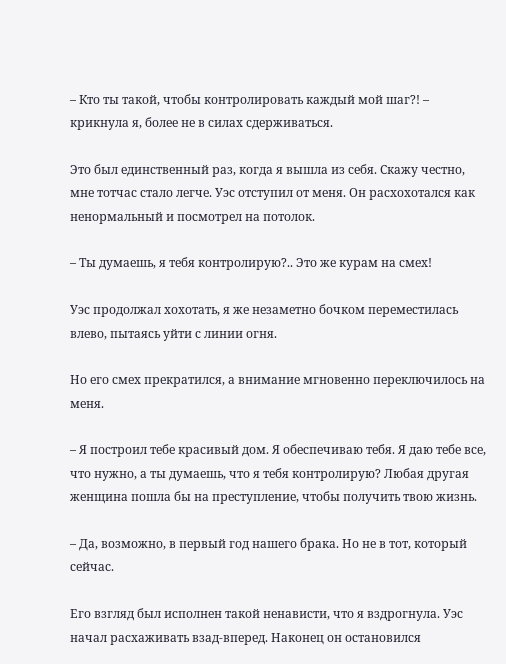– Кто ты такой, чтобы контролировать каждый мой шаг?! – крикнула я, более не в силах сдерживаться.

Это был единственный раз, когда я вышла из себя. Скажу честно, мне тотчас стало легче. Уэс отступил от меня. Он расхохотался как ненормальный и посмотрел на потолок.

– Ты думаешь, я тебя контролирую?.. Это же курам на смех!

Уэс продолжал хохотать, я же незаметно бочком переместилась влево, пытаясь уйти с линии огня.

Но его смех прекратился, а внимание мгновенно переключилось на меня.

– Я построил тебе красивый дом. Я обеспечиваю тебя. Я даю тебе все, что нужно, а ты думаешь, что я тебя контролирую? Любая другая женщина пошла бы на преступление, чтобы получить твою жизнь.

– Да, возможно, в первый год нашего брака. Но не в тот, который сейчас.

Его взгляд был исполнен такой ненависти, что я вздрогнула. Уэс начал расхаживать взад-вперед. Наконец он остановился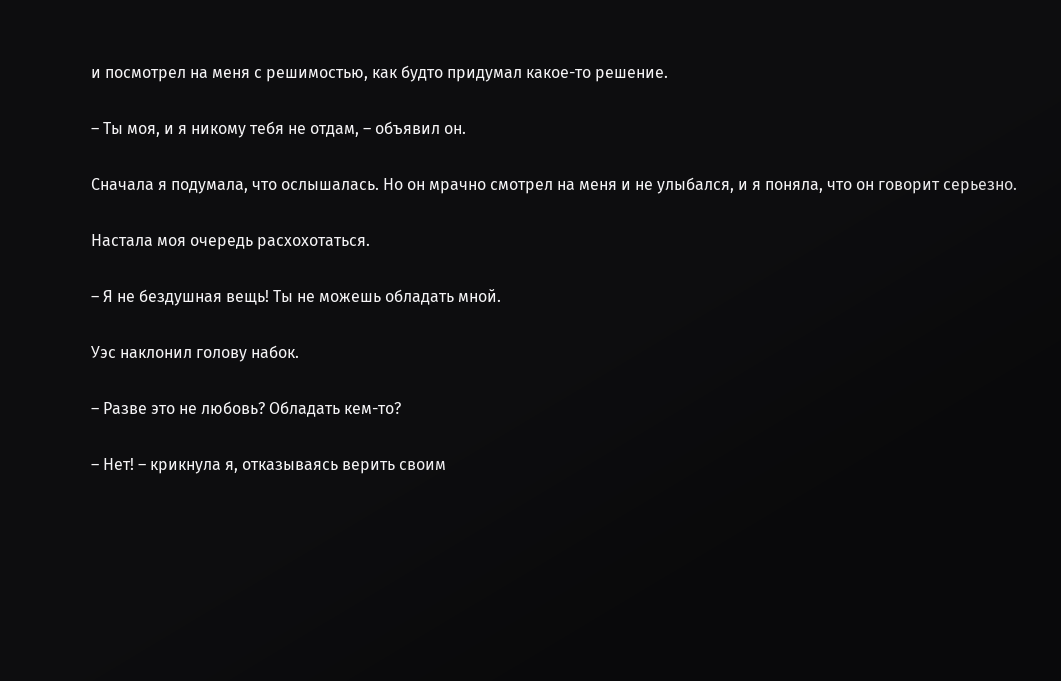и посмотрел на меня с решимостью, как будто придумал какое-то решение.

– Ты моя, и я никому тебя не отдам, – объявил он.

Сначала я подумала, что ослышалась. Но он мрачно смотрел на меня и не улыбался, и я поняла, что он говорит серьезно.

Настала моя очередь расхохотаться.

– Я не бездушная вещь! Ты не можешь обладать мной.

Уэс наклонил голову набок.

– Разве это не любовь? Обладать кем-то?

– Нет! – крикнула я, отказываясь верить своим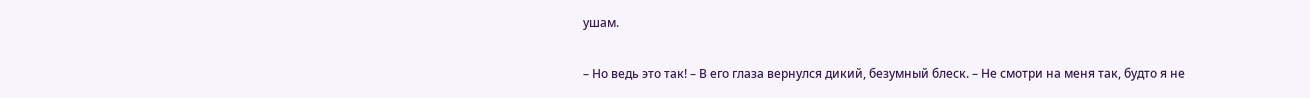ушам.

– Но ведь это так! – В его глаза вернулся дикий, безумный блеск. – Не смотри на меня так, будто я не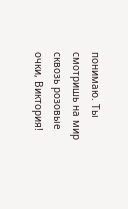понимаю. Ты смотришь на мир сквозь розовые очки, Виктория!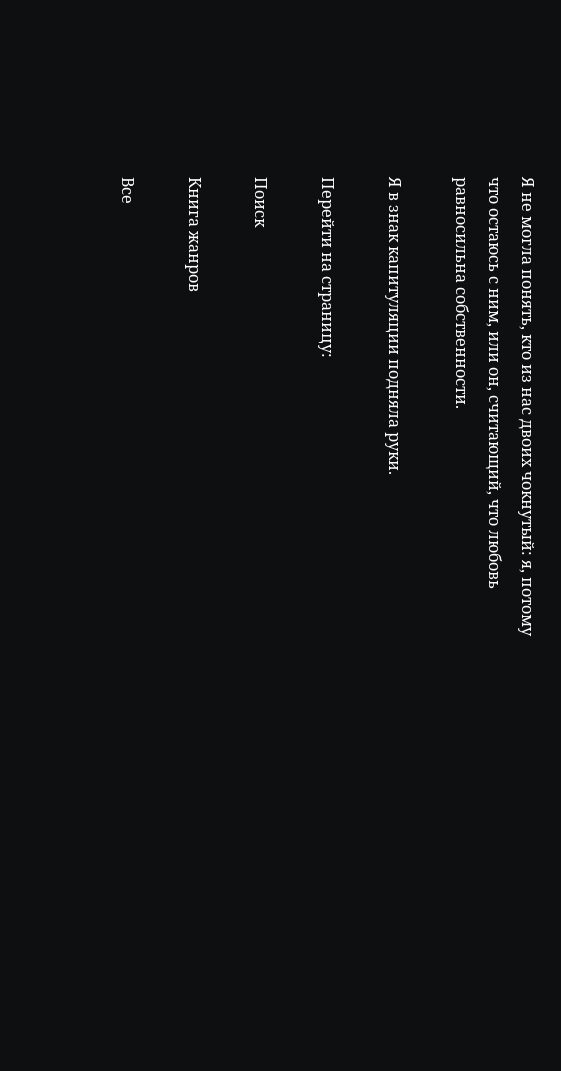Я не могла понять, кто из нас двоих чокнутый: я, потому что остаюсь с ним, или он, считающий, что любовь равносильна собственности.

Я в знак капитуляции подняла руки.

Перейти на страницу:

Поиск

Книга жанров

Все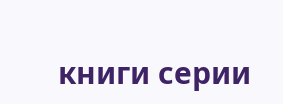книги серии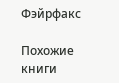Фэйрфакс

Похожие книги